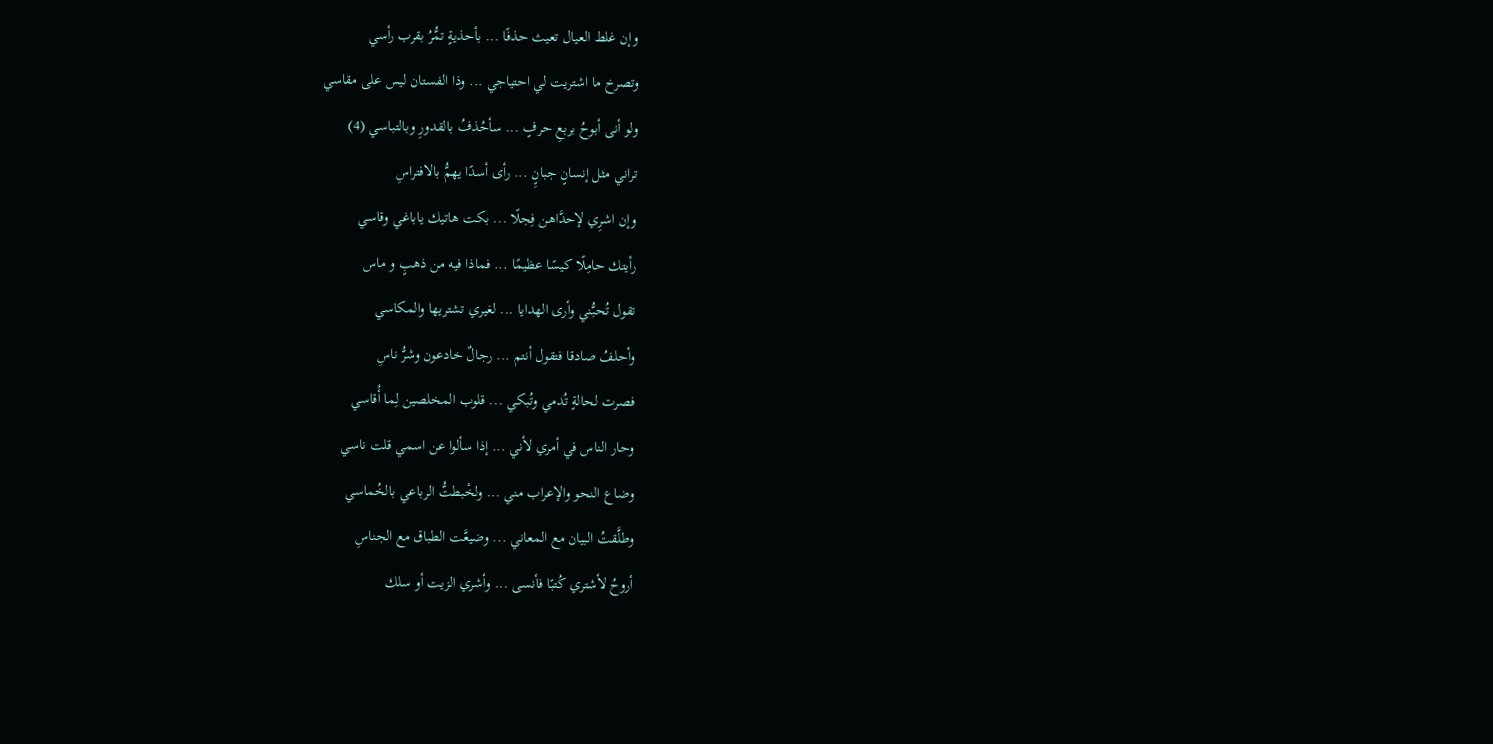وإن غلط العيال تعيث حذفًا ... بأحذيةٍ تمُّرُ بقرب رأسي
وتصرخ ما اشتريت لي احتياجي ... وذا الفستان ليس على مقاسي
ولو أنى أبوحُ بربعِ حرفٍ ... سأحُذفُ بالقدورِ وبالتباسي (4)
تراني مثل إنسانٍ جبانٍِ ... رأى أسدًا يهمُّ بالافتراسِ
وإن اشرِي لإحدَّاهن فِجلًا ... بكت هاتيك ياباغي وقاسي
رأيتك حامِلًا كيسًا عظيمًا ... فماذا فيه من ذهبٍ و ماس
تقول تُحبُّني وأرى الهدايا ... لغيري تشتريها والمكاسي
وأحلفُ صادقا فتقول أنتم ... رجالٌ خادعون وشرُّ ناسِ
فصرت لحالةٍ تُدمي وتُبكي ... قلوب المخلصين لِما أُقاسي
وحار الناس في أمري لأني ... إذا سألوا عن اسمي قلت ناسي
وضاع النحو والإعراب مني ... ولخْبطتُّ الرباعي بالخُماسي
وطلَّقتُ البيان مع المعاني ... وضيعَّت الطباق مع الجناسِ
أروحُ لأشتري كُتبًا فأنسى ... وأشري الزيت أو سلك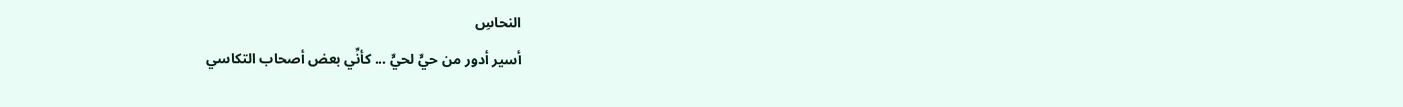النحاسِ
أسير أدور من حيٍّ لحيٍّ ... كأنِّي بعض أصحاب التكاسي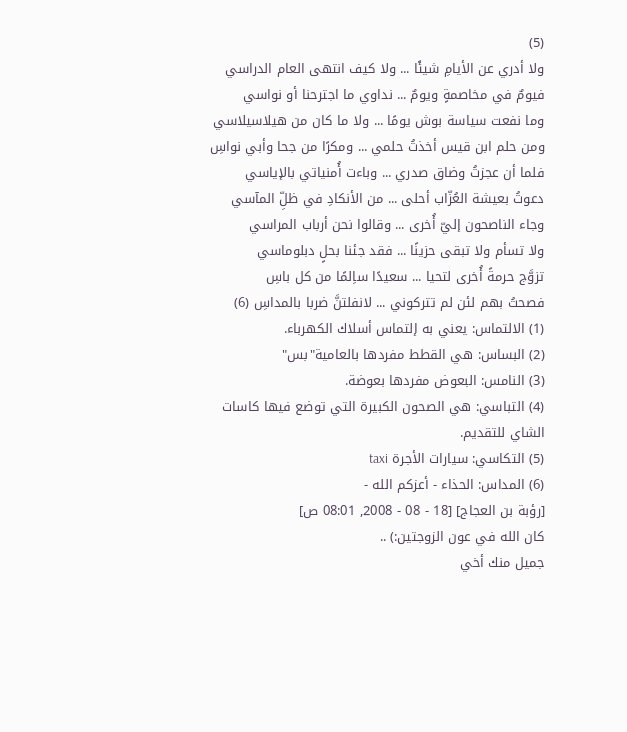(5)
ولا أدري عن الأيامِ شيئًا ... ولا كيف انتهى العام الدراسي
فيومٌ في مخاصمةٍ ويومٌ ... نداوي ما اجترحنا أو نواسي
وما نفعت سياسة بوش يومًا ... ولا ما كان من هيلاسيلاسي
ومن حلم ابن قيس أخذتُ حلمي ... ومكرًا من جحا وأبي نواسِ
فلما أن عجزتُ وضاق صدري ... وباءت أُمنياتي بالإياسي
دعوتُ بعيشة العُزّاب أحلى ... من الأنكادِ في ظلِّ المآسي
وجاء الناصحون إليّ أُخرى ... وقالوا نحن أرباب المراسي
ولا تسأم ولا تبقى حزينًا ... فقد جئنا بحلٍ دبلوماسي
تزوَّج حرمةً أُخرى لتحيا ... سعيدًا ساِلمًا من كل باسِ
فصحتُ بهم لئن لم تتركوني ... لانفلتنَّ ضربا بالمداسِ (6)
(1) الالتماس: يعني به إلتماس أسلاك الكهرباء.
(2) البساس: هي القطط مفردها بالعامية"بس"
(3) النامس: البعوض مفردها بعوضة.
(4) التباسي: هي الصحون الكبيرة التي توضع فيها كاسات الشاي للتقديم.
(5) التكاسي: سيارات الأجرة taxi
(6) المداس: الحذاء - أعزكم الله -
[رؤبة بن العجاج] [18 - 08 - 2008, 08:01 ص]
كان الله في عون الزوجتين:) ..
جميل منك أخي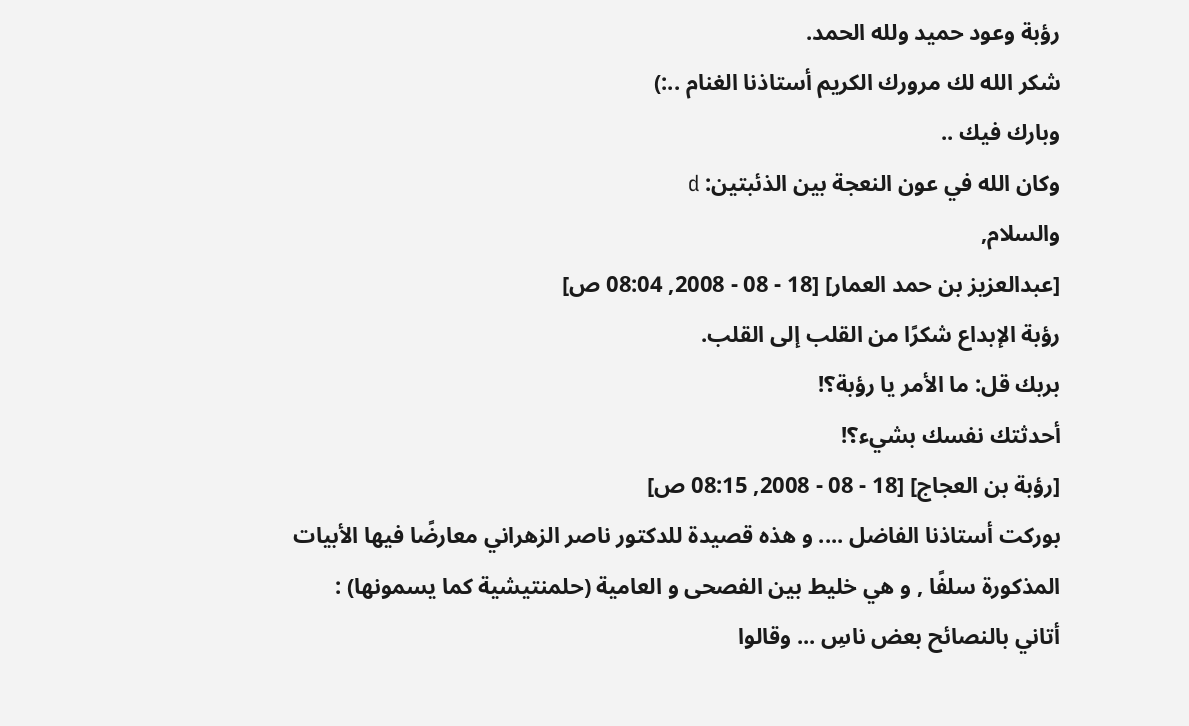رؤبة وعود حميد ولله الحمد.
شكر الله لك مرورك الكريم أستاذنا الغنام ..:)
وبارك فيك ..
وكان الله في عون النعجة بين الذئبتين: d
والسلام,
[عبدالعزيز بن حمد العمار] [18 - 08 - 2008, 08:04 ص]
رؤبة الإبداع شكرًا من القلب إلى القلب.
بربك قل: ما الأمر يا رؤبة؟!
أحدثتك نفسك بشيء؟!
[رؤبة بن العجاج] [18 - 08 - 2008, 08:15 ص]
بوركت أستاذنا الفاضل .... و هذه قصيدة للدكتور ناصر الزهراني معارضًا فيها الأبيات المذكورة سلفًا , و هي خليط بين الفصحى و العامية (حلمنتيشية كما يسمونها) :
أتاني بالنصائح بعض ناسِ ... وقالوا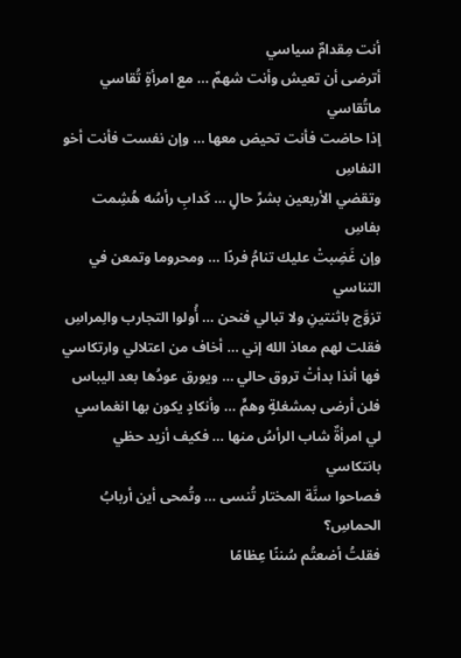أنت مِقدامٌ سياسي
أترضى أن تعيش وأنت شهمٌ ... مع امرأةٍ تُقاسي ماتُقاسي
إذا حاضت فأنت تحيض معها ... وإن نفست فأنت أخو النفاسِ
وتقضي الأربعين بشرِّ حالٍ ... كَدابِ رأسُه هُشِمت بفاسِ
وإن غَضِبتْ عليك تنامُ فردًا ... ومحروما وتمعن في التناسي
تزوَّج باثنتينِ ولا تبالي فنحن ... أُولوا التجارب والِمراسِ
فقلت لهم معاذ الله إني ... أخاف من اعتلالي وارتكاسي
فها أنذا بدأتْ تروق حالي ... ويورق عودُها بعد اليباس
فلن أرضى بمشغلةٍ وهمٍّ ... وأنكادٍ يكون بها انغماسي
لي امرأةٌ شاب الرأسُ منها ... فكيف أزيد حظي بانتكاسي
فصاحوا سنَّة المختار تُنسى ... وتُمحى أين أربابُ الحماسِ؟
فقلتُ أضعتُم سُننًا عِظامًا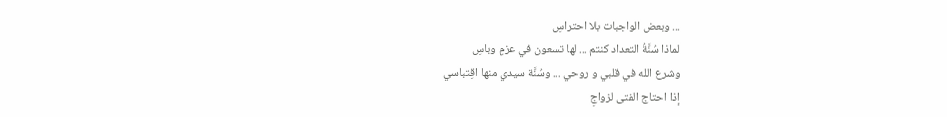... وبعض الواجبات بلا احتراسِ
لماذا سُنَّةُ التعداد كنتم ... لها تسعون في عزمٍ وباسِ
وشرع الله في قلبي و روحي ... وسُنَّة سيدي منها اقِتباسي
إذا احتاج الفتى لزواجِ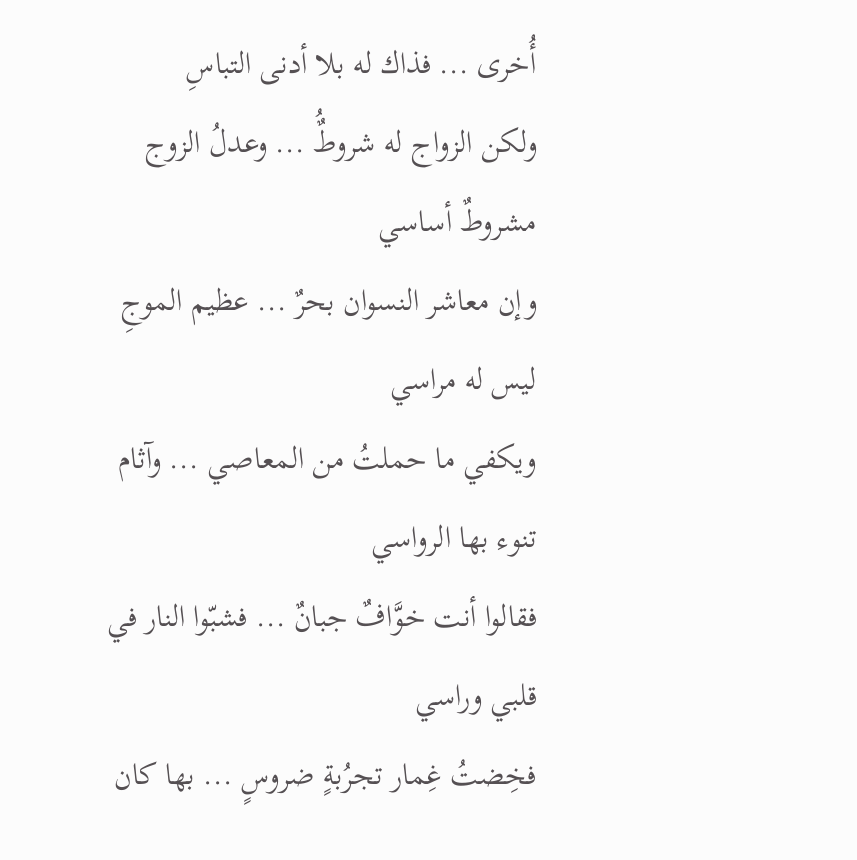أُخرى ... فذاك له بلا أدنى التباسِ
ولكن الزواج له شروطٌُ ... وعدلُ الزوج مشروطٌ أساسي
وإن معاشر النسوان بحرٌ ... عظيم الموجِ ليس له مراسي
ويكفي ما حملتُ من المعاصي ... وآثام تنوء بها الرواسي
فقالوا أنت خوَّافٌ جبانٌ ... فشبّوا النار في قلبي وراسي
فخِضتُ غِمار تجرُبةٍ ضروسٍ ... بها كان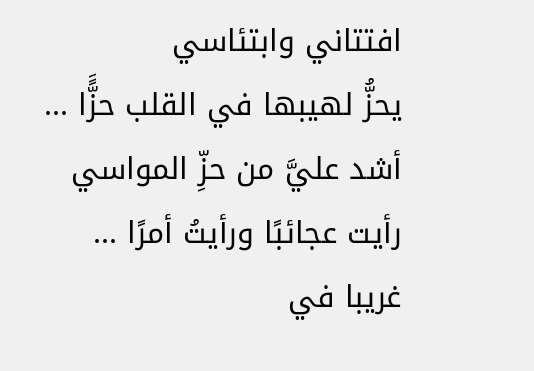افتتاني وابتئاسي
يحزُّ لهيبها في القلب حزًَّا ... أشد عليَّ من حزِّ المواسي
رأيت عجائبًا ورأيتُ أمرًا ... غريبا في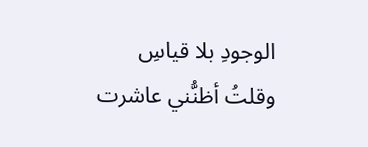الوجودِ بلا قياسِ
وقلتُ أظنُّني عاشرت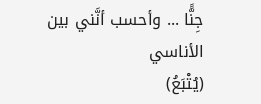جِنًَّا ... وأحسب أنَّني بين الأناسي
(يُتْبَعُ)